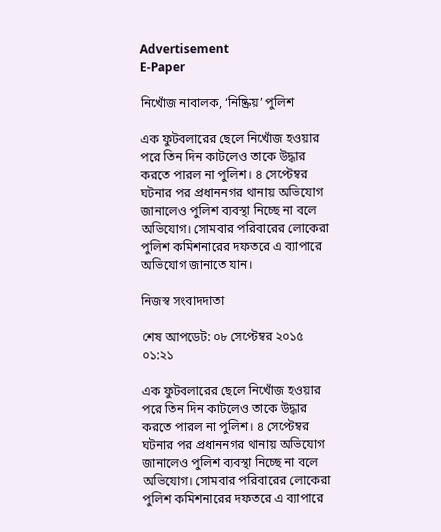Advertisement
E-Paper

নিখোঁজ নাবালক, ‘নিষ্ক্রিয়’ পুলিশ

এক ফুটবলারের ছেলে নিখোঁজ হওয়ার পরে তিন দিন কাটলেও তাকে উদ্ধার করতে পারল না পুলিশ। ৪ সেপ্টেম্বর ঘটনার পর প্রধাননগর থানায় অভিযোগ জানালেও পুলিশ ব্যবস্থা নিচ্ছে না বলে অভিযোগ। সোমবার পরিবারের লোকেরা পুলিশ কমিশনারের দফতরে এ ব্যাপারে অভিযোগ জানাতে যান।

নিজস্ব সংবাদদাতা

শেষ আপডেট: ০৮ সেপ্টেম্বর ২০১৫ ০১:২১

এক ফুটবলারের ছেলে নিখোঁজ হওয়ার পরে তিন দিন কাটলেও তাকে উদ্ধার করতে পারল না পুলিশ। ৪ সেপ্টেম্বর ঘটনার পর প্রধাননগর থানায় অভিযোগ জানালেও পুলিশ ব্যবস্থা নিচ্ছে না বলে অভিযোগ। সোমবার পরিবারের লোকেরা পুলিশ কমিশনারের দফতরে এ ব্যাপারে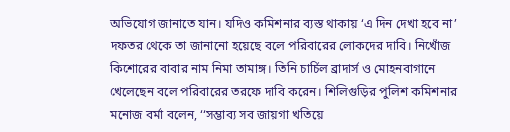অভিযোগ জানাতে যান। যদিও কমিশনার ব্যস্ত থাকায় ‘এ দিন দেখা হবে না’ দফতর থেকে তা জানানো হয়েছে বলে পরিবারের লোকদের দাবি। নিখোঁজ কিশোরের বাবার নাম নিমা তামাঙ্গ। তিনি চার্চিল ব্রাদার্স ও মোহনবাগানে খেলেছেন বলে পরিবারের তরফে দাবি করেন। শিলিগুড়ির পুলিশ কমিশনার মনোজ বর্মা বলেন, ‘‘সম্ভাব্য সব জায়গা খতিয়ে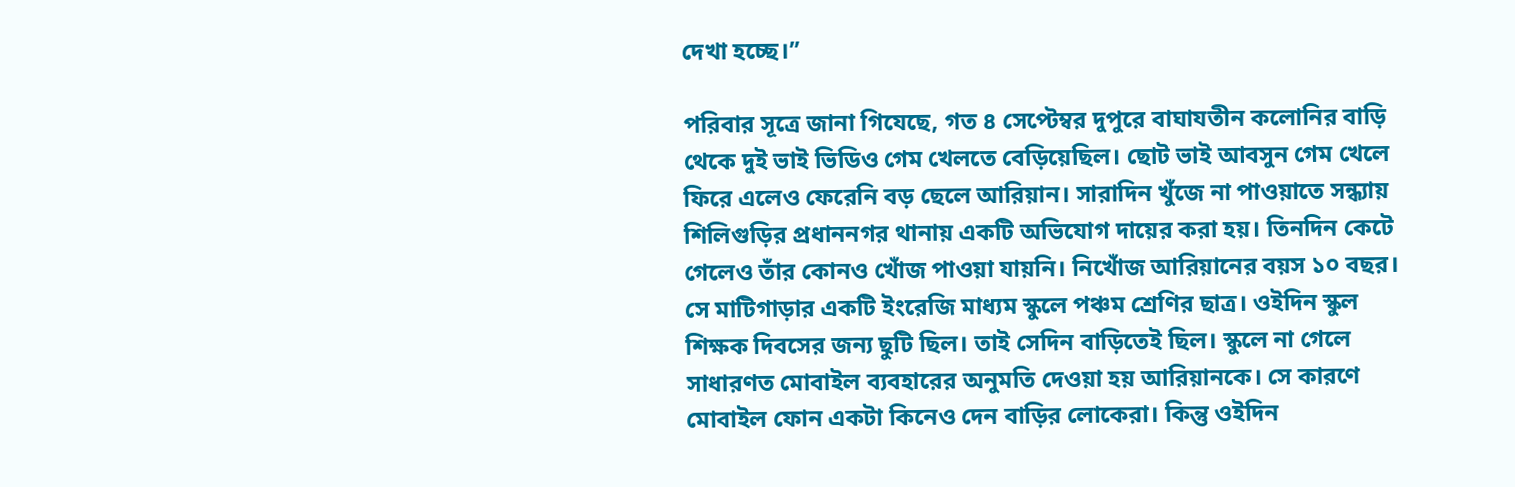দেখা হচ্ছে।’’

পরিবার সূত্রে জানা গিযেছে, গত ৪ সেপ্টেম্বর দুপুরে বাঘাযতীন কলোনির বাড়ি থেকে দুই ভাই ভিডিও গেম খেলতে বেড়িয়েছিল। ছোট ভাই আবসুন গেম খেলে ফিরে এলেও ফেরেনি বড় ছেলে আরিয়ান। সারাদিন খুঁজে না পাওয়াতে সন্ধ্যায় শিলিগুড়ির প্রধাননগর থানায় একটি অভিযোগ দায়ের করা হয়। তিনদিন কেটে গেলেও তাঁর কোনও খোঁজ পাওয়া যায়নি। নিখোঁজ আরিয়ানের বয়স ১০ বছর। সে মাটিগাড়ার একটি ইংরেজি মাধ্যম স্কুলে পঞ্চম শ্রেণির ছাত্র। ওইদিন স্কুল শিক্ষক দিবসের জন্য ছুটি ছিল। তাই সেদিন বাড়িতেই ছিল। স্কুলে না গেলে সাধারণত মোবাইল ব্যবহারের অনুমতি দেওয়া হয় আরিয়ানকে। সে কারণে মোবাইল ফোন একটা কিনেও দেন বাড়ির লোকেরা। কিন্তু ওইদিন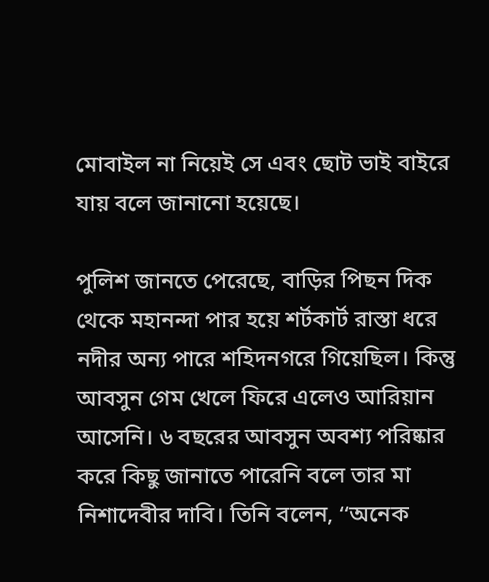মোবাইল না নিয়েই সে এবং ছোট ভাই বাইরে যায় বলে জানানো হয়েছে।

পুলিশ জানতে পেরেছে, বাড়ির পিছন দিক থেকে মহানন্দা পার হয়ে শর্টকার্ট রাস্তা ধরে নদীর অন্য পারে শহিদনগরে গিয়েছিল। কিন্তু আবসুন গেম খেলে ফিরে এলেও আরিয়ান আসেনি। ৬ বছরের আবসুন অবশ্য পরিষ্কার করে কিছু জানাতে পারেনি বলে তার মা নিশাদেবীর দাবি। তিনি বলেন, ‘‘অনেক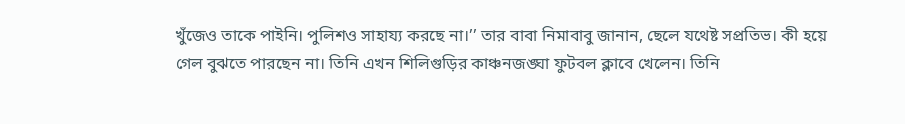খুঁজেও তাকে পাইনি। পুলিশও সাহায্য করছে না।’’ তার বাবা নিমাবাবু জানান, ছেলে যথেষ্ট সপ্রতিভ। কী হয়ে গেল বুঝতে পারছেন না। তিনি এখন শিলিগুড়ির কাঞ্চনজঙ্ঘা ফুটবল ক্লাবে খেলেন। তিনি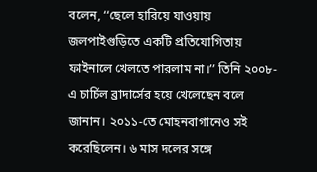বলেন, ‘‘ছেলে হারিয়ে যাওয়ায় জলপাইগুড়িতে একটি প্রতিযোগিতায় ফাইনালে খেলতে পারলাম না।’’ তিনি ২০০৮-এ চার্চিল ব্রাদার্সের হয়ে খেলেছেন বলে জানান। ২০১১-তে মোহনবাগানেও সই করেছিলেন। ৬ মাস দলের সঙ্গে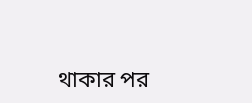থাকার পর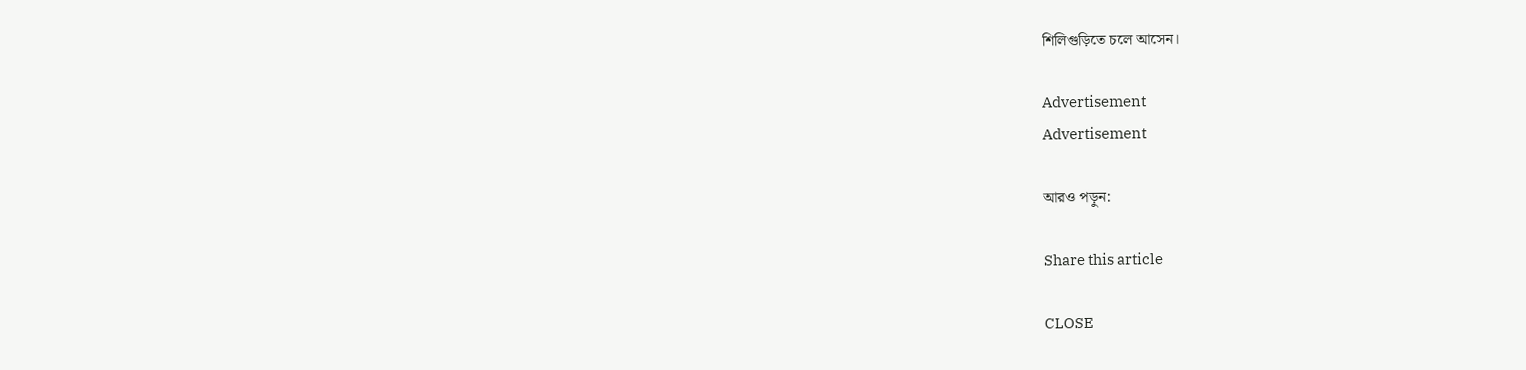শিলিগুড়িতে চলে আসেন।

Advertisement
Advertisement

আরও পড়ুন:

Share this article

CLOSE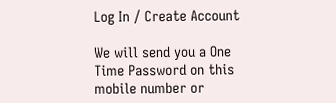Log In / Create Account

We will send you a One Time Password on this mobile number or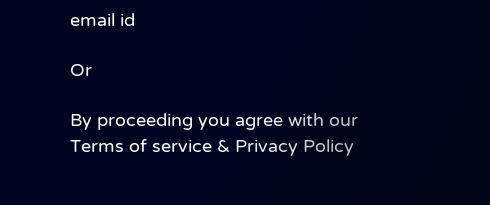email id

Or

By proceeding you agree with our Terms of service & Privacy Policy